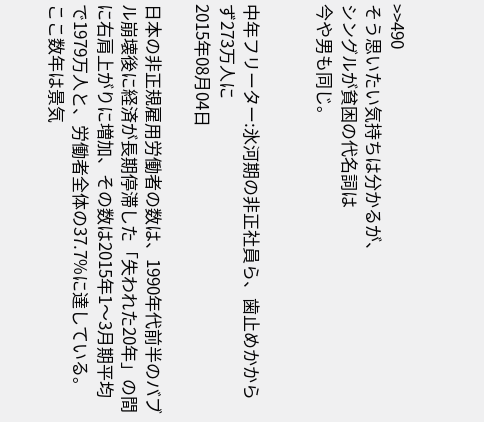>>490
そう思いたい気持ちは分かるが、
シングルが貧困の代名詞は
今や男も同じ。


中年フリーター:氷河期の非正社員ら、歯止めかからず273万人に
2015年08月04日

日本の非正規雇用労働者の数は、1990年代前半のバブル崩壊後に経済が長期停滞した「失われた20年」の間
に右肩上がりに増加、その数は2015年1〜3月期平均で1979万人と、労働者全体の37.7%に達している。
ここ数年は景気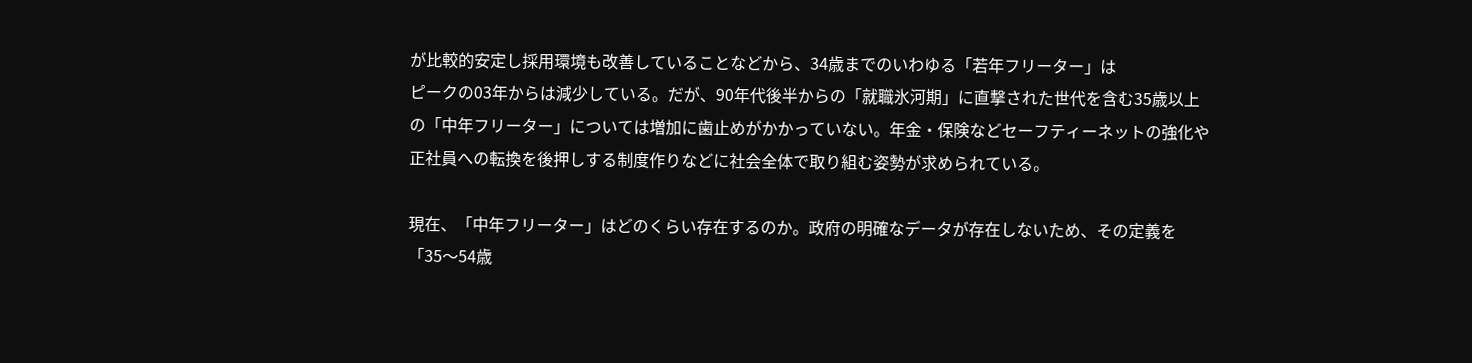が比較的安定し採用環境も改善していることなどから、34歳までのいわゆる「若年フリーター」は
ピークの03年からは減少している。だが、90年代後半からの「就職氷河期」に直撃された世代を含む35歳以上
の「中年フリーター」については増加に歯止めがかかっていない。年金・保険などセーフティーネットの強化や
正社員への転換を後押しする制度作りなどに社会全体で取り組む姿勢が求められている。

現在、「中年フリーター」はどのくらい存在するのか。政府の明確なデータが存在しないため、その定義を
「35〜54歳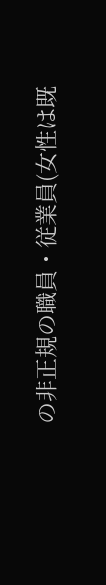の非正規の職員・従業員(女性は既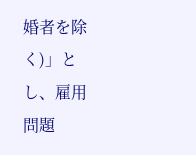婚者を除く)」とし、雇用問題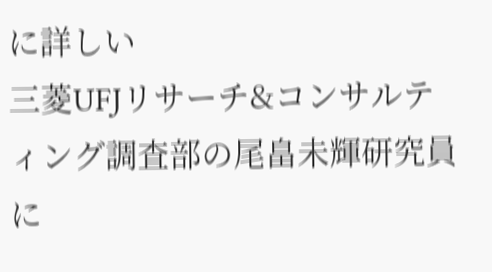に詳しい
三菱UFJリサーチ&コンサルティング調査部の尾畠未輝研究員に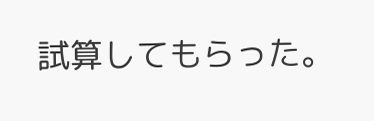試算してもらった。